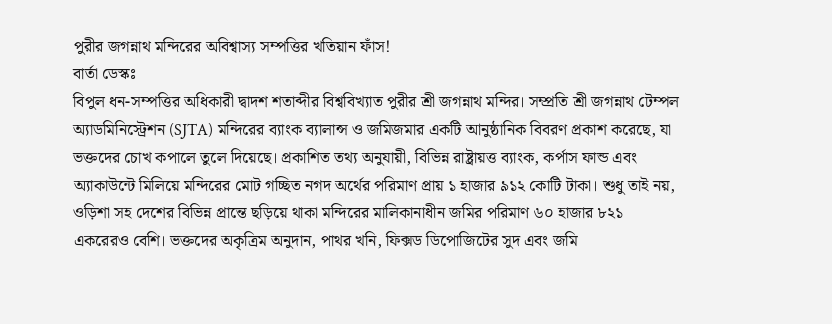পুরীর জগন্নাথ মন্দিরের অবিশ্বাস্য সম্পত্তির খতিয়ান ফাঁস!
বার্তা ডেস্কঃ
বিপুল ধন-সম্পত্তির অধিকারী দ্বাদশ শতাব্দীর বিশ্ববিখ্যাত পুরীর শ্রী জগন্নাথ মন্দির। সম্প্রতি শ্রী জগন্নাথ টেম্পল অ্যাডমিনিস্ট্রেশন (SJTA) মন্দিরের ব্যাংক ব্যালান্স ও জমিজমার একটি আনুষ্ঠানিক বিবরণ প্রকাশ করেছে, যা ভক্তদের চোখ কপালে তুলে দিয়েছে। প্রকাশিত তথ্য অনুযায়ী, বিভিন্ন রাষ্ট্রায়ত্ত ব্যাংক, কর্পাস ফান্ড এবং অ্যাকাউন্টে মিলিয়ে মন্দিরের মোট গচ্ছিত নগদ অর্থের পরিমাণ প্রায় ১ হাজার ৯১২ কোটি টাকা। শুধু তাই নয়, ওড়িশা সহ দেশের বিভিন্ন প্রান্তে ছড়িয়ে থাকা মন্দিরের মালিকানাধীন জমির পরিমাণ ৬০ হাজার ৮২১ একরেরও বেশি। ভক্তদের অকৃত্রিম অনুদান, পাথর খনি, ফিক্সড ডিপোজিটের সুদ এবং জমি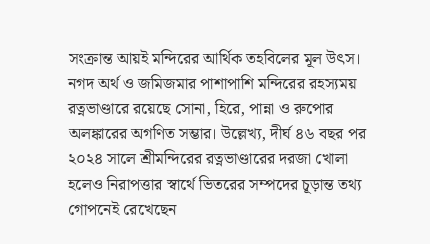সংক্রান্ত আয়ই মন্দিরের আর্থিক তহবিলের মূল উৎস।
নগদ অর্থ ও জমিজমার পাশাপাশি মন্দিরের রহস্যময় রত্নভাণ্ডারে রয়েছে সোনা, হিরে, পান্না ও রুপোর অলঙ্কারের অগণিত সম্ভার। উল্লেখ্য, দীর্ঘ ৪৬ বছর পর ২০২৪ সালে শ্রীমন্দিরের রত্নভাণ্ডারের দরজা খোলা হলেও নিরাপত্তার স্বার্থে ভিতরের সম্পদের চূড়ান্ত তথ্য গোপনেই রেখেছেন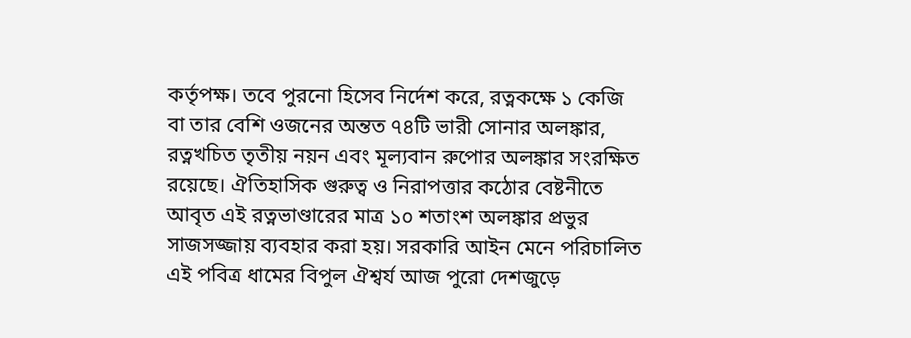কর্তৃপক্ষ। তবে পুরনো হিসেব নির্দেশ করে, রত্নকক্ষে ১ কেজি বা তার বেশি ওজনের অন্তত ৭৪টি ভারী সোনার অলঙ্কার, রত্নখচিত তৃতীয় নয়ন এবং মূল্যবান রুপোর অলঙ্কার সংরক্ষিত রয়েছে। ঐতিহাসিক গুরুত্ব ও নিরাপত্তার কঠোর বেষ্টনীতে আবৃত এই রত্নভাণ্ডারের মাত্র ১০ শতাংশ অলঙ্কার প্রভুর সাজসজ্জায় ব্যবহার করা হয়। সরকারি আইন মেনে পরিচালিত এই পবিত্র ধামের বিপুল ঐশ্বর্য আজ পুরো দেশজুড়ে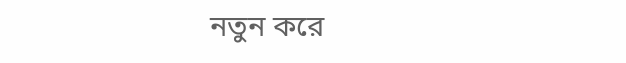নতুন করে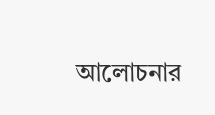আলোচনার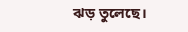ঝড় তুলেছে।